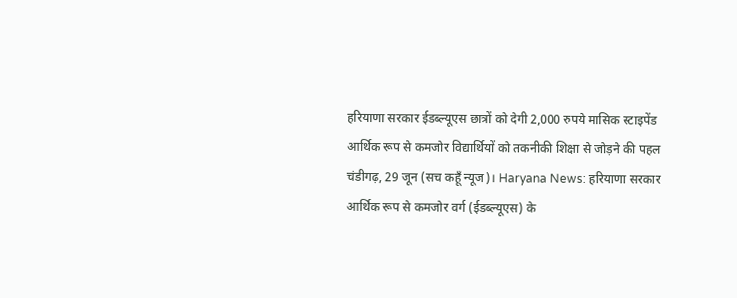हरियाणा सरकार ईडब्ल्यूएस छात्रों को देगी 2,000 रुपये मासिक स्टाइपेंड
आर्थिक रूप से कमजोर विद्यार्थियों को तकनीकी शिक्षा से जोड़ने की पहल
चंडीगढ़, 29 जून (सच कहूँ न्यूज)। Haryana News: हरियाणा सरकार आर्थिक रूप से कमजोर वर्ग (ईडब्ल्यूएस) के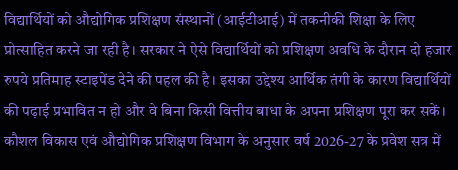विद्यार्थियों को औद्योगिक प्रशिक्षण संस्थानों (आईटीआई) में तकनीकी शिक्षा के लिए प्रोत्साहित करने जा रही है। सरकार ने ऐसे विद्यार्थियों को प्रशिक्षण अवधि के दौरान दो हजार रुपये प्रतिमाह स्टाइपेंड देने की पहल की है। इसका उद्देश्य आर्थिक तंगी के कारण विद्यार्थियों की पढ़ाई प्रभावित न हो और वे बिना किसी वित्तीय बाधा के अपना प्रशिक्षण पूरा कर सकें।
कौशल विकास एवं औद्योगिक प्रशिक्षण विभाग के अनुसार वर्ष 2026-27 के प्रवेश सत्र में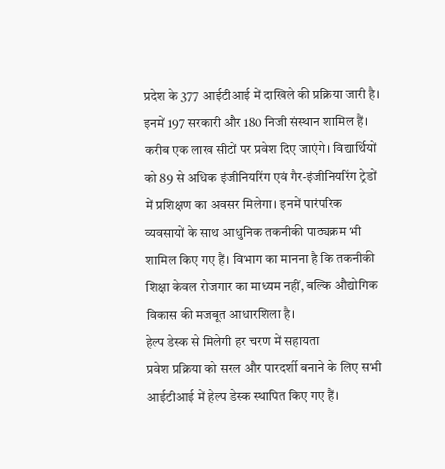प्रदेश के 377 आईटीआई में दाखिले की प्रक्रिया जारी है। इनमें 197 सरकारी और 180 निजी संस्थान शामिल हैं। करीब एक लाख सीटों पर प्रवेश दिए जाएंगे। विद्यार्थियों को 89 से अधिक इंजीनियरिंग एवं गैर-इंजीनियरिंग ट्रेडों में प्रशिक्षण का अवसर मिलेगा। इनमें पारंपरिक व्यवसायों के साथ आधुनिक तकनीकी पाठ्यक्रम भी शामिल किए गए हैं। विभाग का मानना है कि तकनीकी शिक्षा केवल रोजगार का माध्यम नहीं, बल्कि औद्योगिक विकास की मजबूत आधारशिला है।
हेल्प डेस्क से मिलेगी हर चरण में सहायता
प्रवेश प्रक्रिया को सरल और पारदर्शी बनाने के लिए सभी आईटीआई में हेल्प डेस्क स्थापित किए गए हैं।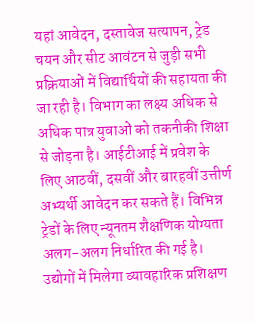यहां आवेदन, दस्तावेज सत्यापन, ट्रेड चयन और सीट आवंटन से जुड़ी सभी प्रक्रियाओं में विद्यार्थियों की सहायता की जा रही है। विभाग का लक्ष्य अधिक से अधिक पात्र युवाओं को तकनीकी शिक्षा से जोड़ना है। आईटीआई में प्रवेश के लिए आठवीं, दसवीं और बारहवीं उत्तीर्ण अभ्यर्थी आवेदन कर सकते हैं। विभिन्न ट्रेडों के लिए न्यूनतम शैक्षणिक योग्यता अलग-अलग निर्धारित की गई है।
उद्योगों में मिलेगा व्यावहारिक प्रशिक्षण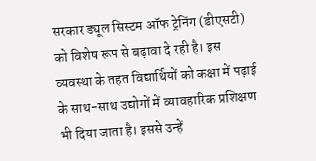सरकार ड्यूल सिस्टम ऑफ ट्रेनिंग (डीएसटी) को विशेष रूप से बढ़ावा दे रही है। इस व्यवस्था के तहत विद्यार्थियों को कक्षा में पढ़ाई के साथ-साथ उद्योगों में व्यावहारिक प्रशिक्षण भी दिया जाता है। इससे उन्हें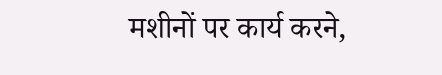मशीनों पर कार्य करने,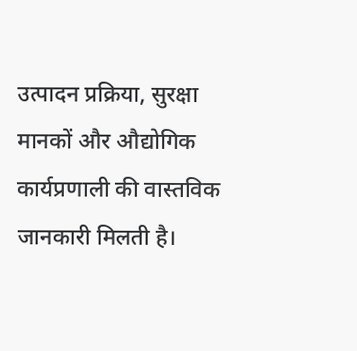उत्पादन प्रक्रिया, सुरक्षा मानकों और औद्योगिक कार्यप्रणाली की वास्तविक जानकारी मिलती है।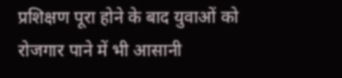प्रशिक्षण पूरा होने के बाद युवाओं को रोजगार पाने में भी आसानी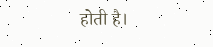होती है।